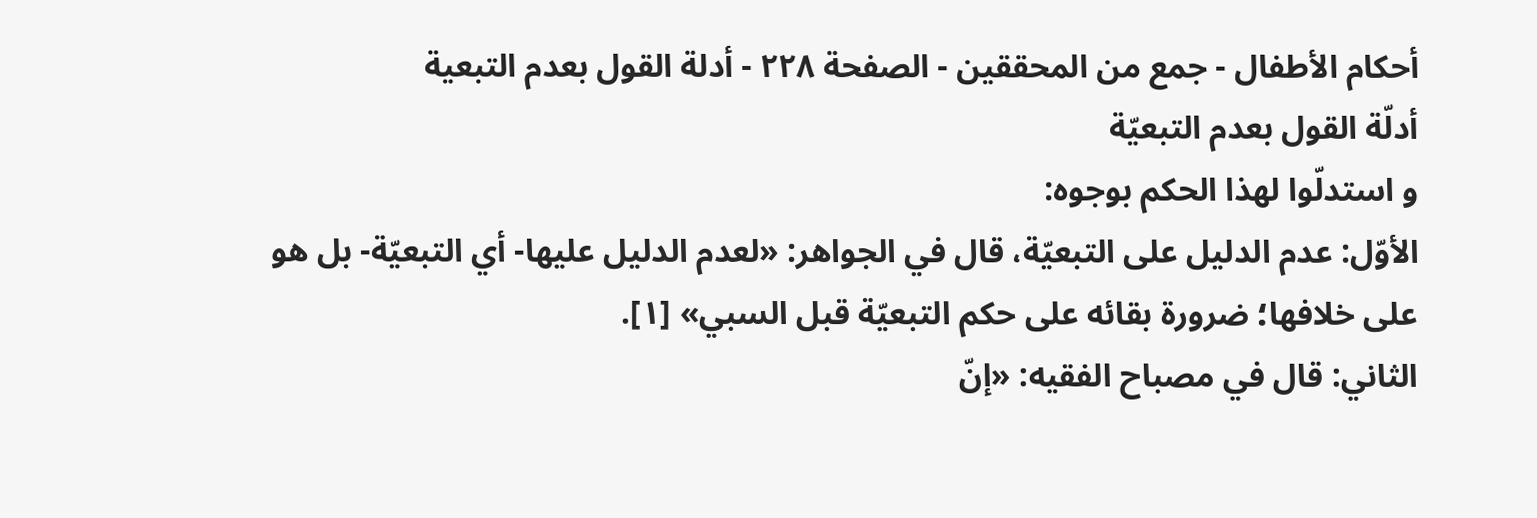أحكام الأطفال - جمع من المحققين - الصفحة ٢٢٨ - أدلة القول بعدم التبعية
أدلّة القول بعدم التبعيّة
و استدلّوا لهذا الحكم بوجوه:
الأوّل: عدم الدليل على التبعيّة، قال في الجواهر: «لعدم الدليل عليها- أي التبعيّة- بل هو على خلافها؛ ضرورة بقائه على حكم التبعيّة قبل السبي» [١].
الثاني: قال في مصباح الفقيه: «إنّ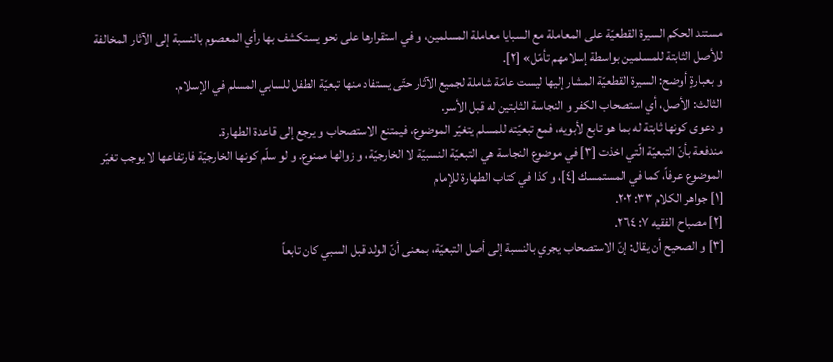مستند الحكم السيرة القطعيّة على المعاملة مع السبايا معاملة المسلمين، و في استقرارها على نحو يستكشف بها رأي المعصوم بالنسبة إلى الآثار المخالفة للأصل الثابتة للمسلمين بواسطة إسلامهم تأمّل» [٢].
و بعبارةٍ أوضح: السيرة القطعيّة المشار إليها ليست عامّة شاملة لجميع الآثار حتّى يستفاد منها تبعيّة الطفل للسابي المسلم في الإسلام.
الثالث: الأصل، أي استصحاب الكفر و النجاسة الثابتين له قبل الأسر.
و دعوى كونها ثابتة له بما هو تابع لأبويه، فمع تبعيّته للمسلم يتغيّر الموضوع، فيمتنع الاستصحاب و يرجع إلى قاعدة الطهارة.
مندفعة بأنّ التبعيّة الّتي اخذت [٣] في موضوع النجاسة هي التبعيّة النسبيّة لا الخارجيّة، و زوالها ممنوع. و لو سلّم كونها الخارجيّة فارتفاعها لا يوجب تغيّر الموضوع عرفاً، كما في المستمسك [٤]، و كذا في كتاب الطهارة للإمام
[١] جواهر الكلام ٣٣: ٢٠٢.
[٢] مصباح الفقيه ٧: ٢٦٤.
[٣] و الصحيح أن يقال: إنّ الاستصحاب يجري بالنسبة إلى أصل التبعيّة، بمعنى أنّ الولد قبل السبي كان تابعاً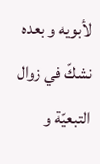لأبويه و بعده نشكّ في زوال التبعيّة و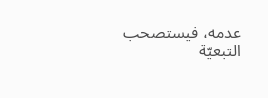عدمه، فيستصحب التبعيّة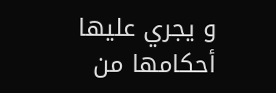و يجري عليها أحكامها من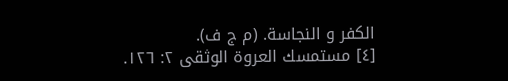الكفر و النجاسة. (م ج ف).
[٤] مستمسك العروة الوثقى ٢: ١٢٦.